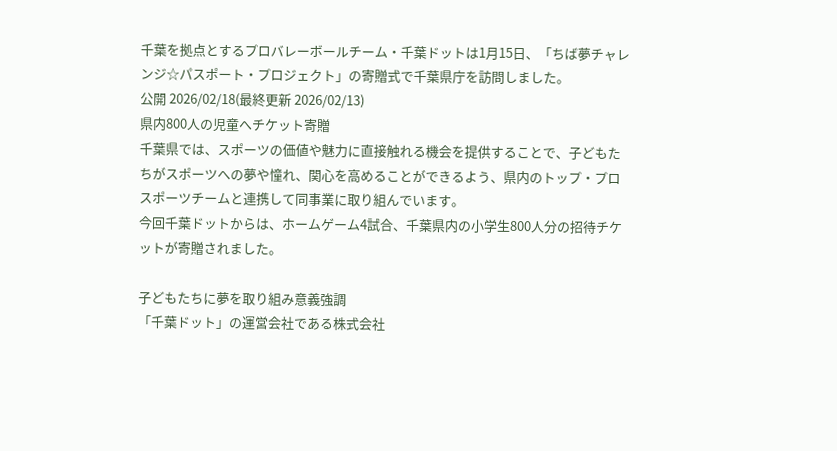千葉を拠点とするプロバレーボールチーム・千葉ドットは1月15日、「ちば夢チャレンジ☆パスポート・プロジェクト」の寄贈式で千葉県庁を訪問しました。
公開 2026/02/18(最終更新 2026/02/13)
県内800人の児童へチケット寄贈
千葉県では、スポーツの価値や魅力に直接触れる機会を提供することで、子どもたちがスポーツへの夢や憧れ、関心を高めることができるよう、県内のトップ・プロスポーツチームと連携して同事業に取り組んでいます。
今回千葉ドットからは、ホームゲーム4試合、千葉県内の小学生800人分の招待チケットが寄贈されました。

子どもたちに夢を取り組み意義強調
「千葉ドット」の運営会社である株式会社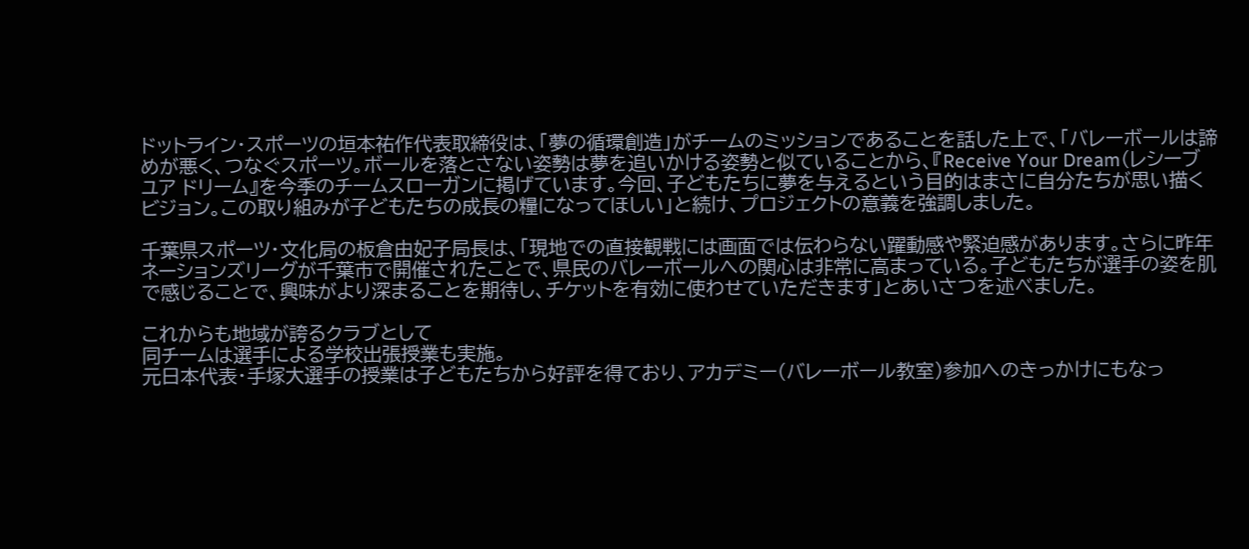ドットライン・スポーツの垣本祐作代表取締役は、「夢の循環創造」がチームのミッションであることを話した上で、「バレーボールは諦めが悪く、つなぐスポーツ。ボールを落とさない姿勢は夢を追いかける姿勢と似ていることから、『Receive Your Dream(レシーブ ユア ドリーム』を今季のチームスローガンに掲げています。今回、子どもたちに夢を与えるという目的はまさに自分たちが思い描くビジョン。この取り組みが子どもたちの成長の糧になってほしい」と続け、プロジェクトの意義を強調しました。

千葉県スポーツ・文化局の板倉由妃子局長は、「現地での直接観戦には画面では伝わらない躍動感や緊迫感があります。さらに昨年ネーションズリーグが千葉市で開催されたことで、県民のバレーボールへの関心は非常に高まっている。子どもたちが選手の姿を肌で感じることで、興味がより深まることを期待し、チケットを有効に使わせていただきます」とあいさつを述べました。

これからも地域が誇るクラブとして
同チームは選手による学校出張授業も実施。
元日本代表・手塚大選手の授業は子どもたちから好評を得ており、アカデミー(バレーボール教室)参加へのきっかけにもなっ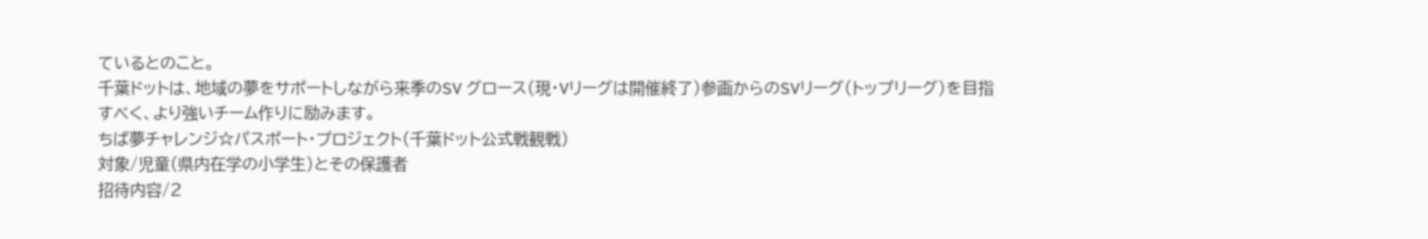ているとのこと。
千葉ドットは、地域の夢をサポートしながら来季のSV グロース(現・Vリーグは開催終了)参画からのSVリーグ(トップリーグ)を目指すべく、より強いチーム作りに励みます。
ちば夢チャレンジ☆パスポート・プロジェクト(千葉ドット公式戦観戦)
対象/児童(県内在学の小学生)とその保護者
招待内容/2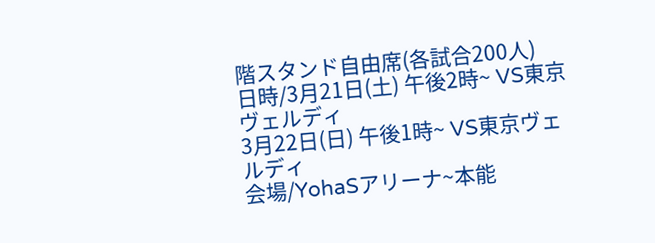階スタンド自由席(各試合200人)
日時/3月21日(土) 午後2時~ VS東京ヴェルディ
3月22日(日) 午後1時~ VS東京ヴェルディ
会場/YohaSアリーナ~本能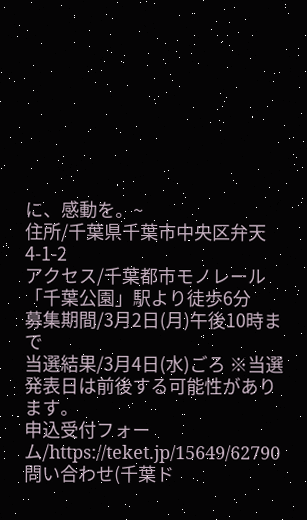に、感動を。~
住所/千葉県千葉市中央区弁天4-1-2
アクセス/千葉都市モノレール「千葉公園」駅より徒歩6分
募集期間/3月2日(月)午後10時まで
当選結果/3月4日(水)ごろ ※当選発表日は前後する可能性があります。
申込受付フォーム/https://teket.jp/15649/62790
問い合わせ(千葉ド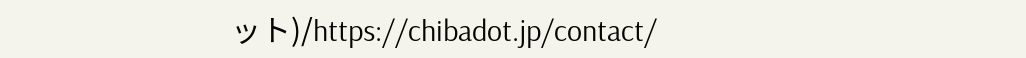ット)/https://chibadot.jp/contact/